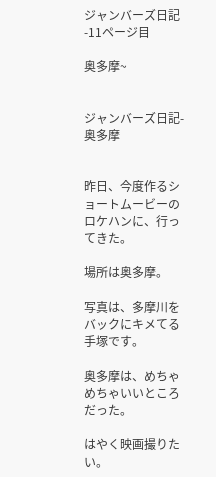ジャンバーズ日記 -11ページ目

奥多摩~


ジャンバーズ日記-奥多摩


昨日、今度作るショートムービーのロケハンに、行ってきた。

場所は奥多摩。

写真は、多摩川をバックにキメてる手塚です。

奥多摩は、めちゃめちゃいいところだった。

はやく映画撮りたい。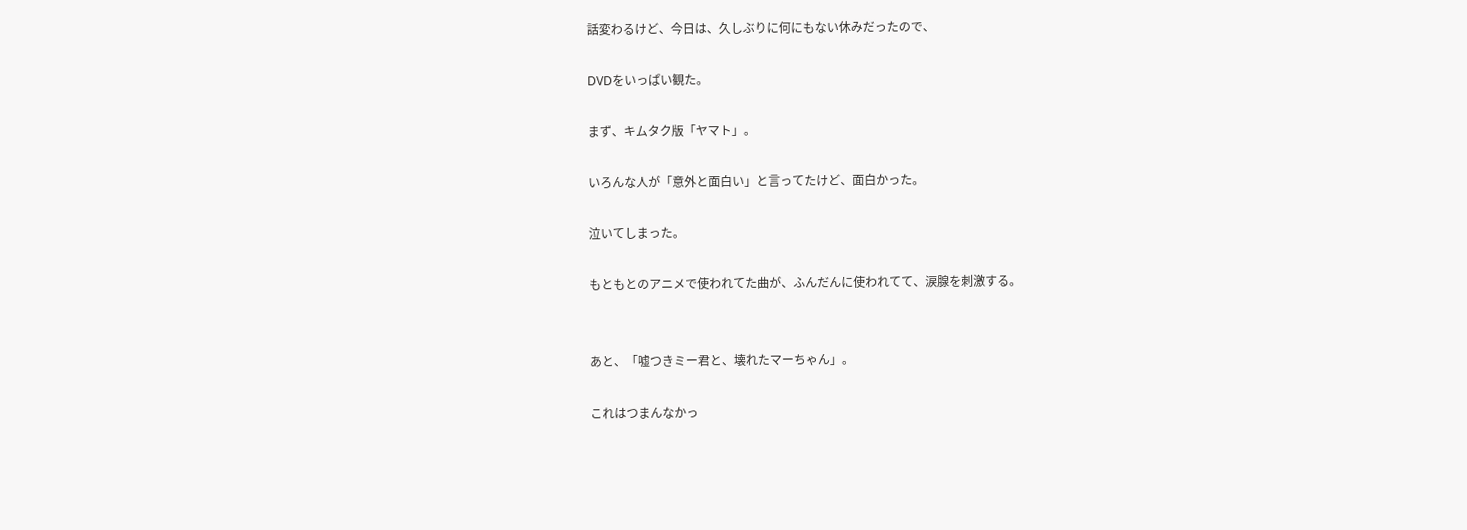話変わるけど、今日は、久しぶりに何にもない休みだったので、

DVDをいっぱい観た。

まず、キムタク版「ヤマト」。

いろんな人が「意外と面白い」と言ってたけど、面白かった。

泣いてしまった。

もともとのアニメで使われてた曲が、ふんだんに使われてて、涙腺を刺激する。


あと、「嘘つきミー君と、壊れたマーちゃん」。

これはつまんなかっ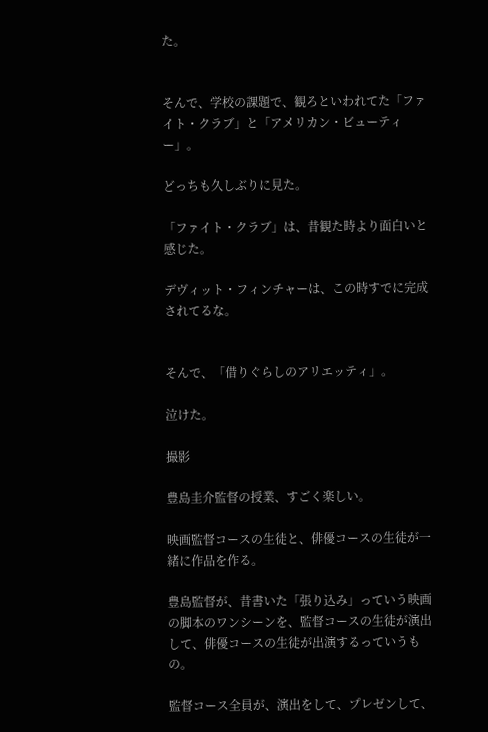た。


そんで、学校の課題で、観ろといわれてた「ファイト・クラブ」と「アメリカン・ビューティー」。

どっちも久しぶりに見た。

「ファイト・クラブ」は、昔観た時より面白いと感じた。

デヴィット・フィンチャーは、この時すでに完成されてるな。


そんで、「借りぐらしのアリエッティ」。

泣けた。

撮影

豊島圭介監督の授業、すごく楽しい。

映画監督コースの生徒と、俳優コースの生徒が一緒に作品を作る。

豊島監督が、昔書いた「張り込み」っていう映画の脚本のワンシーンを、監督コースの生徒が演出して、俳優コースの生徒が出演するっていうもの。

監督コース全員が、演出をして、プレゼンして、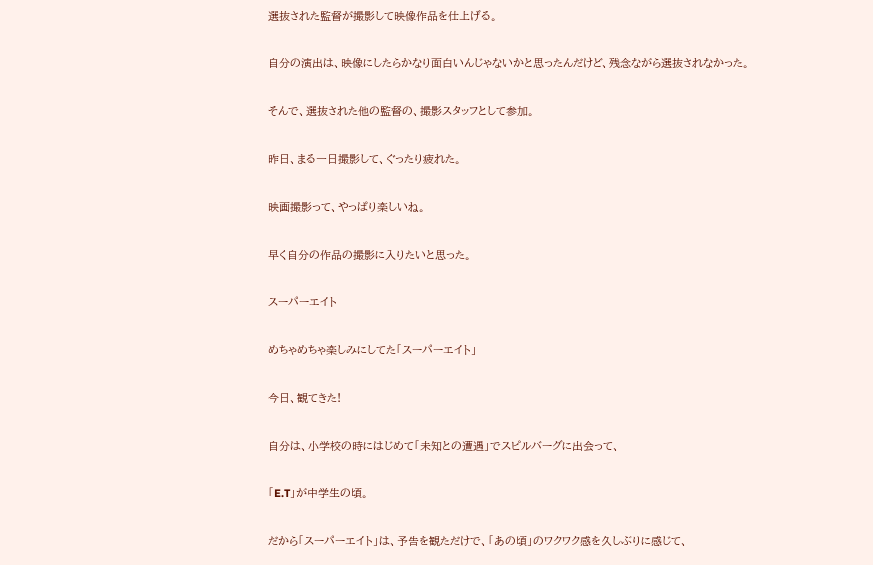選抜された監督が撮影して映像作品を仕上げる。

自分の演出は、映像にしたらかなり面白いんじゃないかと思ったんだけど、残念ながら選抜されなかった。

そんで、選抜された他の監督の、撮影スタッフとして参加。

昨日、まる一日撮影して、ぐったり疲れた。

映画撮影って、やっぱり楽しいね。

早く自分の作品の撮影に入りたいと思った。

スーパーエイト

めちゃめちゃ楽しみにしてた「スーパーエイト」

今日、観てきた!

自分は、小学校の時にはじめて「未知との遭遇」でスピルバーグに出会って、

「E.T」が中学生の頃。

だから「スーパーエイト」は、予告を観ただけで、「あの頃」のワクワク感を久しぶりに感じて、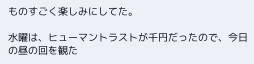ものすごく楽しみにしてた。

水曜は、ヒューマントラストが千円だったので、今日の昼の回を観た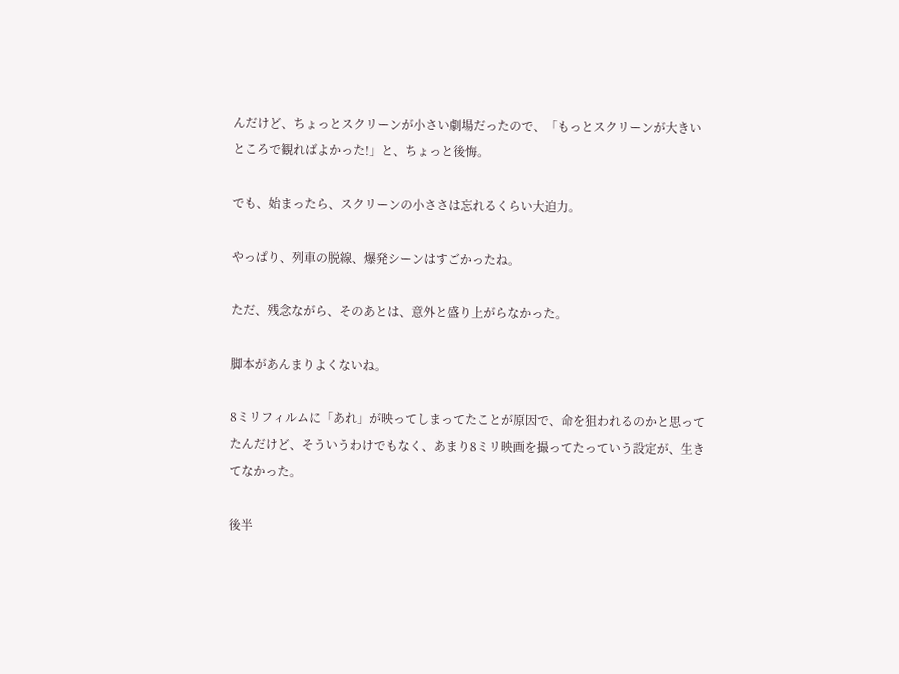んだけど、ちょっとスクリーンが小さい劇場だったので、「もっとスクリーンが大きいところで観ればよかった!」と、ちょっと後悔。

でも、始まったら、スクリーンの小ささは忘れるくらい大迫力。

やっぱり、列車の脱線、爆発シーンはすごかったね。

ただ、残念ながら、そのあとは、意外と盛り上がらなかった。

脚本があんまりよくないね。

8ミリフィルムに「あれ」が映ってしまってたことが原因で、命を狙われるのかと思ってたんだけど、そういうわけでもなく、あまり8ミリ映画を撮ってたっていう設定が、生きてなかった。

後半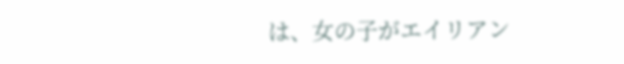は、女の子がエイリアン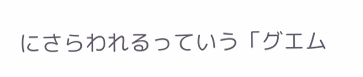にさらわれるっていう「グエム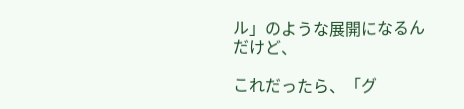ル」のような展開になるんだけど、

これだったら、「グ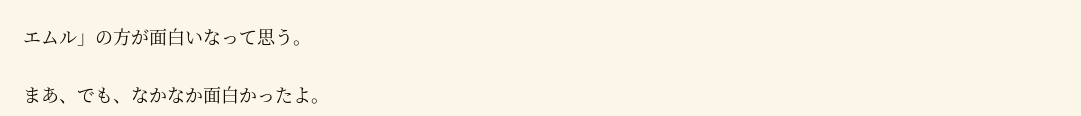エムル」の方が面白いなって思う。

まあ、でも、なかなか面白かったよ。